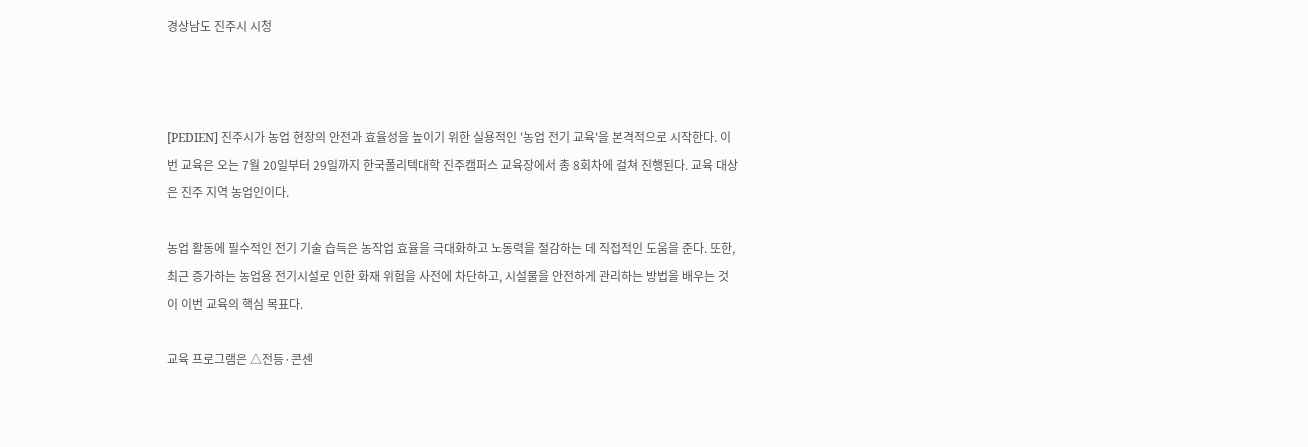경상남도 진주시 시청



[PEDIEN] 진주시가 농업 현장의 안전과 효율성을 높이기 위한 실용적인 '농업 전기 교육'을 본격적으로 시작한다. 이번 교육은 오는 7월 20일부터 29일까지 한국폴리텍대학 진주캠퍼스 교육장에서 총 8회차에 걸쳐 진행된다. 교육 대상은 진주 지역 농업인이다.

농업 활동에 필수적인 전기 기술 습득은 농작업 효율을 극대화하고 노동력을 절감하는 데 직접적인 도움을 준다. 또한, 최근 증가하는 농업용 전기시설로 인한 화재 위험을 사전에 차단하고, 시설물을 안전하게 관리하는 방법을 배우는 것이 이번 교육의 핵심 목표다.

교육 프로그램은 △전등·콘센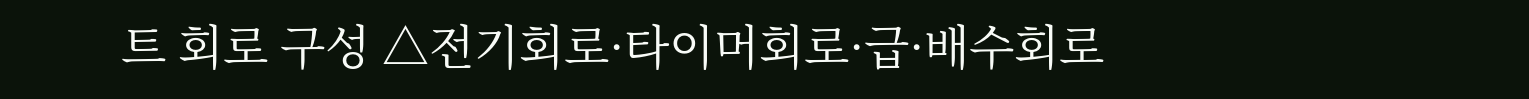트 회로 구성 △전기회로·타이머회로·급·배수회로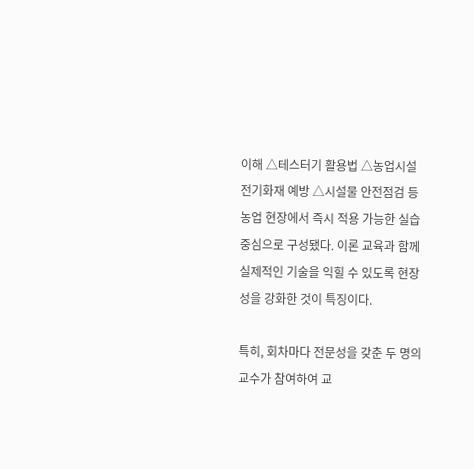이해 △테스터기 활용법 △농업시설 전기화재 예방 △시설물 안전점검 등 농업 현장에서 즉시 적용 가능한 실습 중심으로 구성됐다. 이론 교육과 함께 실제적인 기술을 익힐 수 있도록 현장성을 강화한 것이 특징이다.

특히, 회차마다 전문성을 갖춘 두 명의 교수가 참여하여 교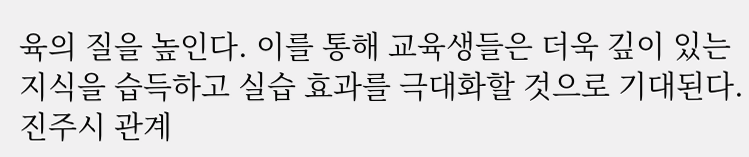육의 질을 높인다. 이를 통해 교육생들은 더욱 깊이 있는 지식을 습득하고 실습 효과를 극대화할 것으로 기대된다. 진주시 관계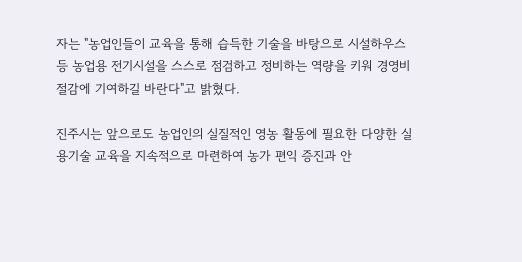자는 "농업인들이 교육을 통해 습득한 기술을 바탕으로 시설하우스 등 농업용 전기시설을 스스로 점검하고 정비하는 역량을 키워 경영비 절감에 기여하길 바란다"고 밝혔다.

진주시는 앞으로도 농업인의 실질적인 영농 활동에 필요한 다양한 실용기술 교육을 지속적으로 마련하여 농가 편익 증진과 안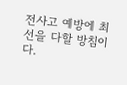전사고 예방에 최선을 다할 방침이다.